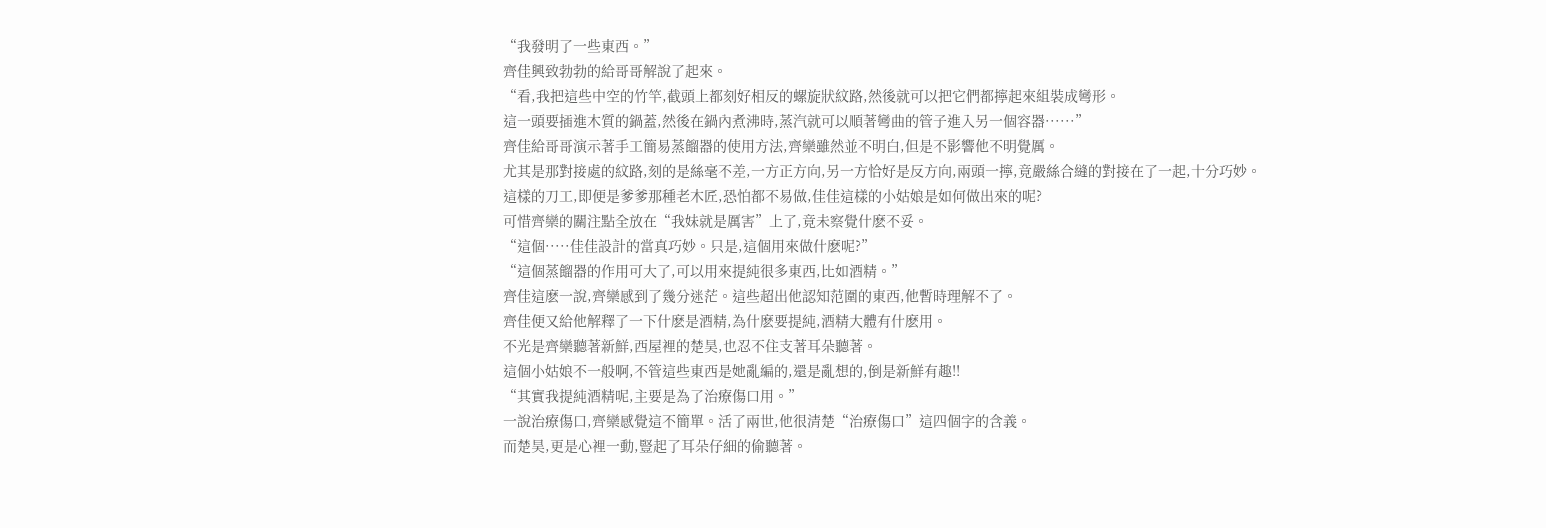“我發明了一些東西。”
齊佳興致勃勃的給哥哥解說了起來。
“看,我把這些中空的竹竿,截頭上都刻好相反的螺旋狀紋路,然後就可以把它們都擰起來組裝成彎形。
這一頭要插進木質的鍋蓋,然後在鍋內煮沸時,蒸汽就可以順著彎曲的管子進入另一個容器······”
齊佳給哥哥演示著手工簡易蒸餾器的使用方法,齊欒雖然並不明白,但是不影響他不明覺厲。
尤其是那對接處的紋路,刻的是絲毫不差,一方正方向,另一方恰好是反方向,兩頭一擰,竟嚴絲合縫的對接在了一起,十分巧妙。
這樣的刀工,即便是爹爹那種老木匠,恐怕都不易做,佳佳這樣的小姑娘是如何做出來的呢?
可惜齊欒的關注點全放在“我妹就是厲害”上了,竟未察覺什麽不妥。
“這個·····佳佳設計的當真巧妙。只是,這個用來做什麽呢?”
“這個蒸餾器的作用可大了,可以用來提純很多東西,比如酒精。”
齊佳這麽一說,齊欒感到了幾分迷茫。這些超出他認知范圍的東西,他暫時理解不了。
齊佳便又給他解釋了一下什麽是酒精,為什麽要提純,酒精大體有什麽用。
不光是齊欒聽著新鮮,西屋裡的楚昊,也忍不住支著耳朵聽著。
這個小姑娘不一般啊,不管這些東西是她亂編的,還是亂想的,倒是新鮮有趣!!
“其實我提純酒精呢,主要是為了治療傷口用。”
一說治療傷口,齊欒感覺這不簡單。活了兩世,他很清楚“治療傷口”這四個字的含義。
而楚昊,更是心裡一動,豎起了耳朵仔細的偷聽著。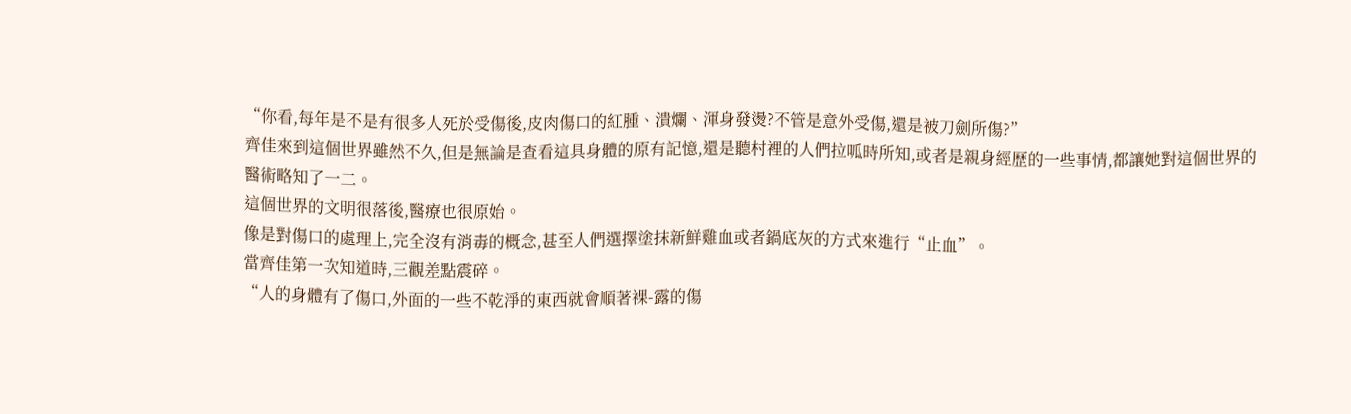“你看,每年是不是有很多人死於受傷後,皮肉傷口的紅腫、潰爛、渾身發燙?不管是意外受傷,還是被刀劍所傷?”
齊佳來到這個世界雖然不久,但是無論是查看這具身體的原有記憶,還是聽村裡的人們拉呱時所知,或者是親身經歷的一些事情,都讓她對這個世界的醫術略知了一二。
這個世界的文明很落後,醫療也很原始。
像是對傷口的處理上,完全沒有消毒的概念,甚至人們選擇塗抹新鮮雞血或者鍋底灰的方式來進行“止血”。
當齊佳第一次知道時,三觀差點震碎。
“人的身體有了傷口,外面的一些不乾淨的東西就會順著裸-露的傷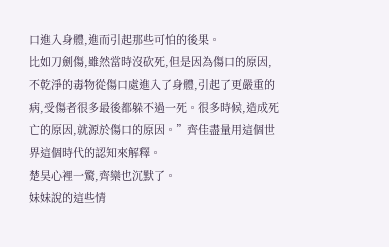口進入身體,進而引起那些可怕的後果。
比如刀劍傷,雖然當時沒砍死,但是因為傷口的原因,不乾淨的毒物從傷口處進入了身體,引起了更嚴重的病,受傷者很多最後都躲不過一死。很多時候,造成死亡的原因,就源於傷口的原因。”齊佳盡量用這個世界這個時代的認知來解釋。
楚昊心裡一驚,齊欒也沉默了。
妹妹說的這些情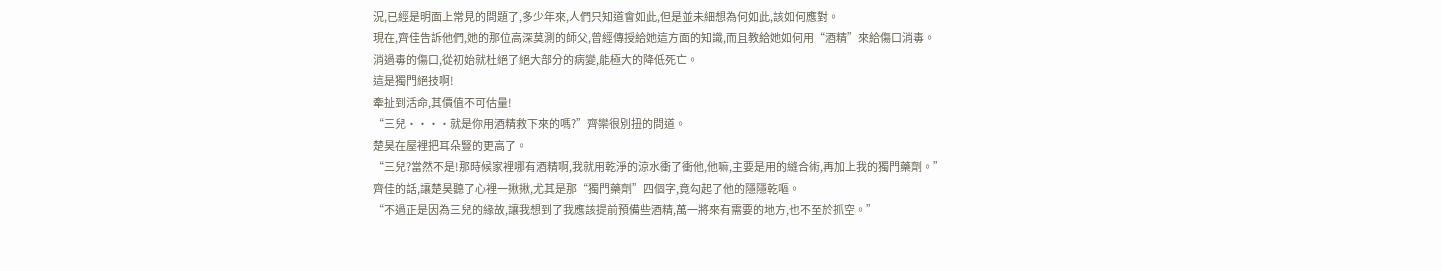況,已經是明面上常見的問題了,多少年來,人們只知道會如此,但是並未細想為何如此,該如何應對。
現在,齊佳告訴他們,她的那位高深莫測的師父,曾經傳授給她這方面的知識,而且教給她如何用“酒精”來給傷口消毒。
消過毒的傷口,從初始就杜絕了絕大部分的病變,能極大的降低死亡。
這是獨門絕技啊!
牽扯到活命,其價值不可估量!
“三兒····就是你用酒精救下來的嗎?”齊欒很別扭的問道。
楚昊在屋裡把耳朵豎的更高了。
“三兒?當然不是!那時候家裡哪有酒精啊,我就用乾淨的涼水衝了衝他,他嘛,主要是用的縫合術,再加上我的獨門藥劑。”
齊佳的話,讓楚昊聽了心裡一揪揪,尤其是那“獨門藥劑”四個字,竟勾起了他的隱隱乾嘔。
“不過正是因為三兒的緣故,讓我想到了我應該提前預備些酒精,萬一將來有需要的地方,也不至於抓空。”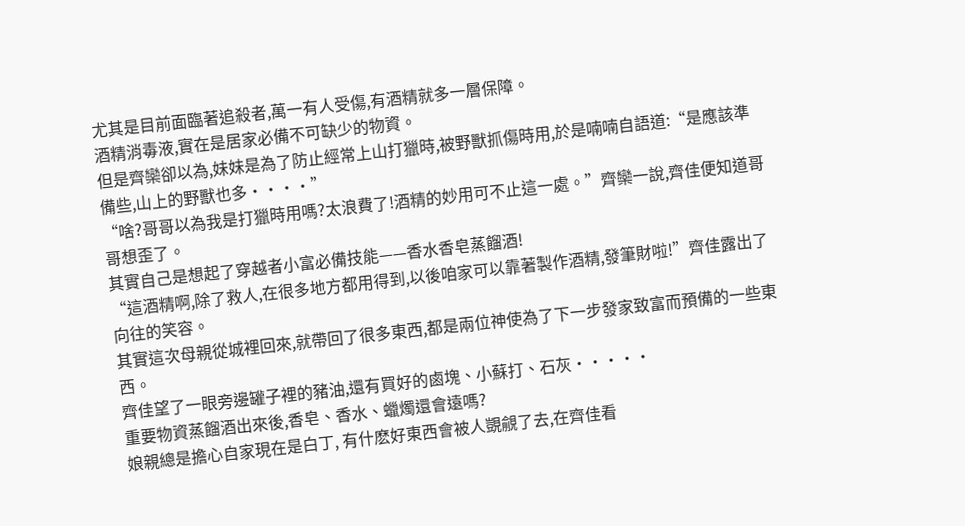尤其是目前面臨著追殺者,萬一有人受傷,有酒精就多一層保障。
酒精消毒液,實在是居家必備不可缺少的物資。
但是齊欒卻以為,妹妹是為了防止經常上山打獵時,被野獸抓傷時用,於是喃喃自語道:“是應該準備些,山上的野獸也多····”
“啥?哥哥以為我是打獵時用嗎?太浪費了!酒精的妙用可不止這一處。”齊欒一說,齊佳便知道哥哥想歪了。
其實自己是想起了穿越者小富必備技能——香水香皂蒸餾酒!
“這酒精啊,除了救人,在很多地方都用得到,以後咱家可以靠著製作酒精,發筆財啦!”齊佳露出了向往的笑容。
其實這次母親從城裡回來,就帶回了很多東西,都是兩位神使為了下一步發家致富而預備的一些東西。
齊佳望了一眼旁邊罐子裡的豬油,還有買好的鹵塊、小蘇打、石灰·····
重要物資蒸餾酒出來後,香皂、香水、蠟燭還會遠嗎?
娘親總是擔心自家現在是白丁, 有什麽好東西會被人覬覦了去,在齊佳看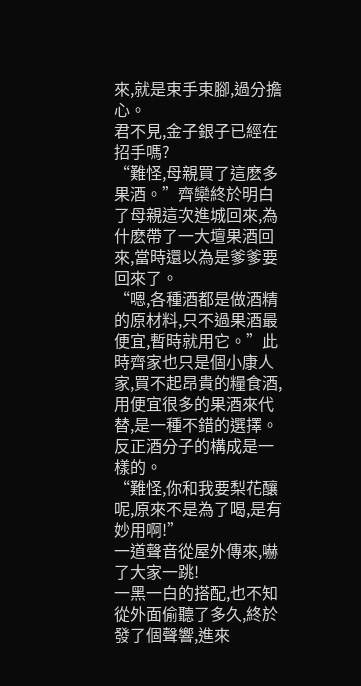來,就是束手束腳,過分擔心。
君不見,金子銀子已經在招手嗎?
“難怪,母親買了這麽多果酒。”齊欒終於明白了母親這次進城回來,為什麽帶了一大壇果酒回來,當時還以為是爹爹要回來了。
“嗯,各種酒都是做酒精的原材料,只不過果酒最便宜,暫時就用它。”此時齊家也只是個小康人家,買不起昂貴的糧食酒,用便宜很多的果酒來代替,是一種不錯的選擇。
反正酒分子的構成是一樣的。
“難怪,你和我要梨花釀呢,原來不是為了喝,是有妙用啊!”
一道聲音從屋外傳來,嚇了大家一跳!
一黑一白的搭配,也不知從外面偷聽了多久,終於發了個聲響,進來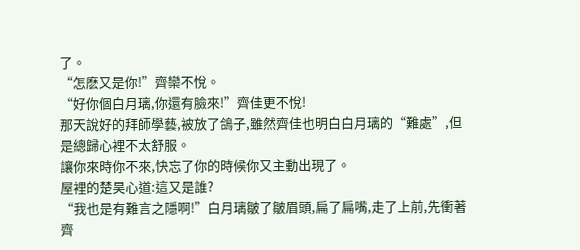了。
“怎麽又是你!”齊欒不悅。
“好你個白月璃,你還有臉來!”齊佳更不悅!
那天說好的拜師學藝,被放了鴿子,雖然齊佳也明白白月璃的“難處”,但是總歸心裡不太舒服。
讓你來時你不來,快忘了你的時候你又主動出現了。
屋裡的楚昊心道:這又是誰?
“我也是有難言之隱啊!”白月璃皺了皺眉頭,扁了扁嘴,走了上前,先衝著齊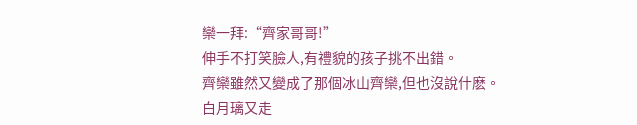欒一拜:“齊家哥哥!”
伸手不打笑臉人,有禮貌的孩子挑不出錯。
齊欒雖然又變成了那個冰山齊欒,但也沒說什麽。
白月璃又走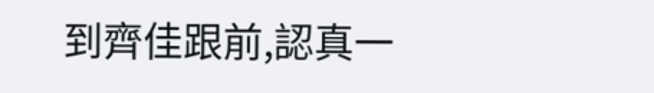到齊佳跟前,認真一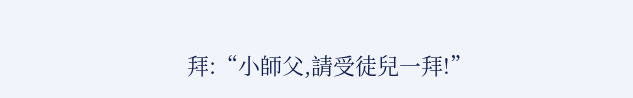拜:“小師父,請受徒兒一拜!”